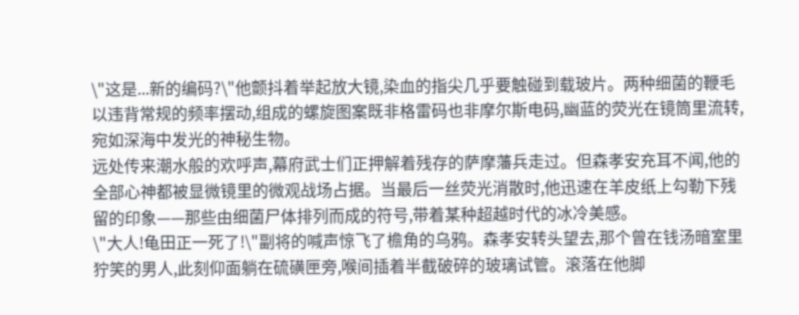\"这是...新的编码?\"他颤抖着举起放大镜,染血的指尖几乎要触碰到载玻片。两种细菌的鞭毛以违背常规的频率摆动,组成的螺旋图案既非格雷码也非摩尔斯电码,幽蓝的荧光在镜筒里流转,宛如深海中发光的神秘生物。
远处传来潮水般的欢呼声,幕府武士们正押解着残存的萨摩藩兵走过。但森孝安充耳不闻,他的全部心神都被显微镜里的微观战场占据。当最后一丝荧光消散时,他迅速在羊皮纸上勾勒下残留的印象——那些由细菌尸体排列而成的符号,带着某种超越时代的冰冷美感。
\"大人!龟田正一死了!\"副将的喊声惊飞了檐角的乌鸦。森孝安转头望去,那个曾在钱汤暗室里狞笑的男人,此刻仰面躺在硫磺匣旁,喉间插着半截破碎的玻璃试管。滚落在他脚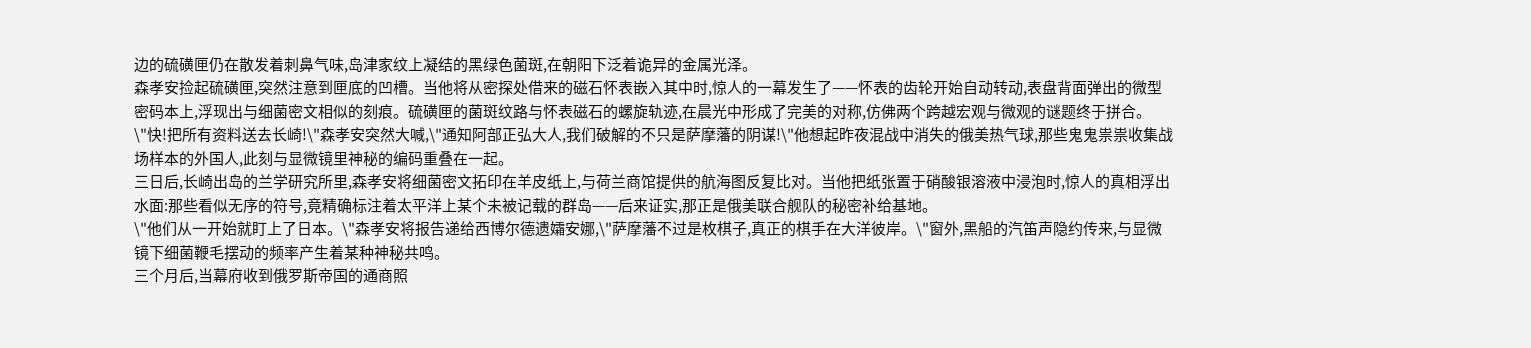边的硫磺匣仍在散发着刺鼻气味,岛津家纹上凝结的黑绿色菌斑,在朝阳下泛着诡异的金属光泽。
森孝安捡起硫磺匣,突然注意到匣底的凹槽。当他将从密探处借来的磁石怀表嵌入其中时,惊人的一幕发生了——怀表的齿轮开始自动转动,表盘背面弹出的微型密码本上,浮现出与细菌密文相似的刻痕。硫磺匣的菌斑纹路与怀表磁石的螺旋轨迹,在晨光中形成了完美的对称,仿佛两个跨越宏观与微观的谜题终于拼合。
\"快!把所有资料送去长崎!\"森孝安突然大喊,\"通知阿部正弘大人,我们破解的不只是萨摩藩的阴谋!\"他想起昨夜混战中消失的俄美热气球,那些鬼鬼祟祟收集战场样本的外国人,此刻与显微镜里神秘的编码重叠在一起。
三日后,长崎出岛的兰学研究所里,森孝安将细菌密文拓印在羊皮纸上,与荷兰商馆提供的航海图反复比对。当他把纸张置于硝酸银溶液中浸泡时,惊人的真相浮出水面:那些看似无序的符号,竟精确标注着太平洋上某个未被记载的群岛——后来证实,那正是俄美联合舰队的秘密补给基地。
\"他们从一开始就盯上了日本。\"森孝安将报告递给西博尔德遗孀安娜,\"萨摩藩不过是枚棋子,真正的棋手在大洋彼岸。\"窗外,黑船的汽笛声隐约传来,与显微镜下细菌鞭毛摆动的频率产生着某种神秘共鸣。
三个月后,当幕府收到俄罗斯帝国的通商照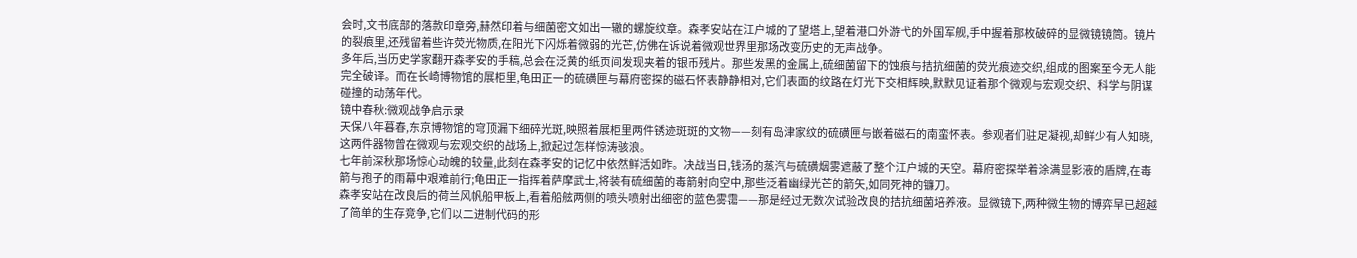会时,文书底部的落款印章旁,赫然印着与细菌密文如出一辙的螺旋纹章。森孝安站在江户城的了望塔上,望着港口外游弋的外国军舰,手中握着那枚破碎的显微镜镜筒。镜片的裂痕里,还残留着些许荧光物质,在阳光下闪烁着微弱的光芒,仿佛在诉说着微观世界里那场改变历史的无声战争。
多年后,当历史学家翻开森孝安的手稿,总会在泛黄的纸页间发现夹着的银币残片。那些发黑的金属上,硫细菌留下的蚀痕与拮抗细菌的荧光痕迹交织,组成的图案至今无人能完全破译。而在长崎博物馆的展柜里,龟田正一的硫磺匣与幕府密探的磁石怀表静静相对,它们表面的纹路在灯光下交相辉映,默默见证着那个微观与宏观交织、科学与阴谋碰撞的动荡年代。
镜中春秋:微观战争启示录
天保八年暮春,东京博物馆的穹顶漏下细碎光斑,映照着展柜里两件锈迹斑斑的文物——刻有岛津家纹的硫磺匣与嵌着磁石的南蛮怀表。参观者们驻足凝视,却鲜少有人知晓,这两件器物曾在微观与宏观交织的战场上,掀起过怎样惊涛骇浪。
七年前深秋那场惊心动魄的较量,此刻在森孝安的记忆中依然鲜活如昨。决战当日,钱汤的蒸汽与硫磺烟雾遮蔽了整个江户城的天空。幕府密探举着涂满显影液的盾牌,在毒箭与孢子的雨幕中艰难前行;龟田正一指挥着萨摩武士,将装有硫细菌的毒箭射向空中,那些泛着幽绿光芒的箭矢,如同死神的镰刀。
森孝安站在改良后的荷兰风帆船甲板上,看着船舷两侧的喷头喷射出细密的蓝色雾霭——那是经过无数次试验改良的拮抗细菌培养液。显微镜下,两种微生物的博弈早已超越了简单的生存竞争,它们以二进制代码的形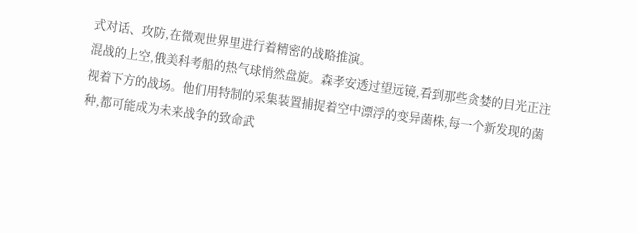式对话、攻防,在微观世界里进行着精密的战略推演。
混战的上空,俄美科考船的热气球悄然盘旋。森孝安透过望远镜,看到那些贪婪的目光正注视着下方的战场。他们用特制的采集装置捕捉着空中漂浮的变异菌株,每一个新发现的菌种,都可能成为未来战争的致命武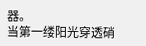器。
当第一缕阳光穿透硝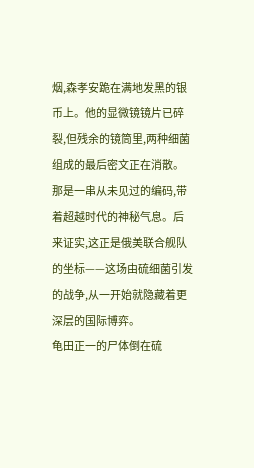烟,森孝安跪在满地发黑的银币上。他的显微镜镜片已碎裂,但残余的镜筒里,两种细菌组成的最后密文正在消散。那是一串从未见过的编码,带着超越时代的神秘气息。后来证实,这正是俄美联合舰队的坐标——这场由硫细菌引发的战争,从一开始就隐藏着更深层的国际博弈。
龟田正一的尸体倒在硫